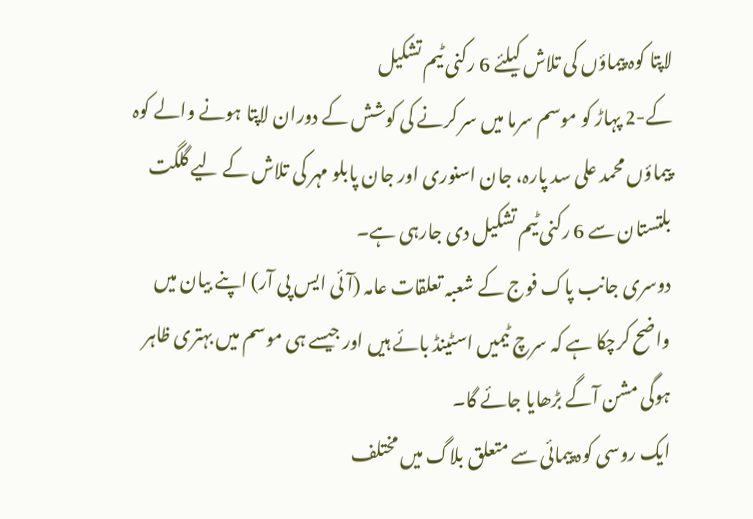لاپتا کوہ پیماؤں کی تلاش کیلئے 6 رکنی ٹیم تشکیل
کے-2 پہاڑ کو موسم سرما میں سر کرنے کی کوشش کے دوران لاپتا ہونے والے کوہ پیماؤں محمد علی سد پارہ، جان اسنوری اور جان پابلو مہر کی تلاش کے لیے گلگت بلتستان سے 6 رکنی ٹیم تشکیل دی جارہی ہے۔
دوسری جانب پاک فوج کے شعبہ تعلقات عامہ (آئی ایس پی آر) اپنے بیان میں واضح کرچکا ہے کہ سرچ ٹیمیں اسٹینڈ بائے ہیں اور جیسے ہی موسم میں بہتری ظاہر ہوگی مشن آگے بڑھایا جائے گا۔
ایک روسی کوہ پیمائی سے متعلق بلاگ میں مختلف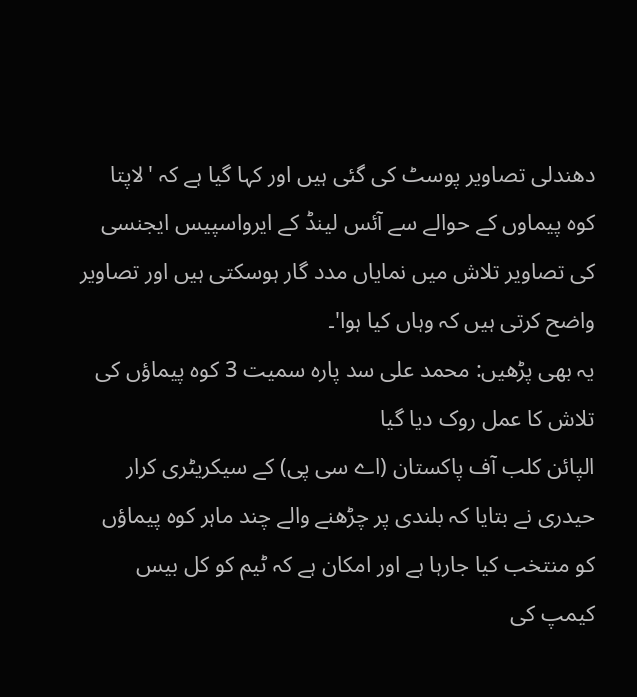دھندلی تصاویر پوسٹ کی گئی ہیں اور کہا گیا ہے کہ 'لاپتا کوہ پیماوں کے حوالے سے آئس لینڈ کے ایرواسپیس ایجنسی کی تصاویر تلاش میں نمایاں مدد گار ہوسکتی ہیں اور تصاویر واضح کرتی ہیں کہ وہاں کیا ہوا'۔
یہ بھی پڑھیں: محمد علی سد پارہ سمیت 3 کوہ پیماؤں کی تلاش کا عمل روک دیا گیا
الپائن کلب آف پاکستان (اے سی پی) کے سیکریٹری کرار حیدری نے بتایا کہ بلندی پر چڑھنے والے چند ماہر کوہ پیماؤں کو منتخب کیا جارہا ہے اور امکان ہے کہ ٹیم کو کل بیس کیمپ کی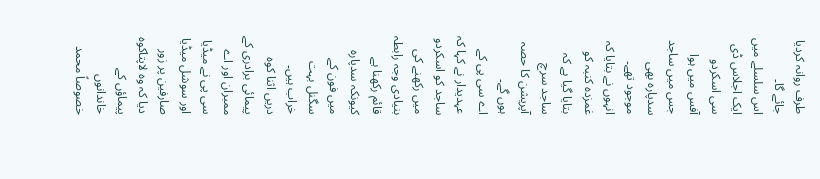طرف روانہ کردیا جائے گا۔
اس سلسلے میں ایک اجلاس ڈی سی اسکردو آفس میں ہوا جس میں ساجد سدپارہ بھی موجود تھے۔
انہوں نے بتایا کہ غمزدہ کنبہ کو بتایا گیا ہے کہ ساجد سرچ آپریشن کا حصہ ہوں گے۔
اے سی پی کے عہدیدار نے کہا کہ ساجد کو اسکردو میں رکھنے کی بنیادی وجہ رابطہ قائم رکھنا ہے کیونکہ سدپارہ میں فون کے سگنل بہت خراب ہیں۔
دریں اثنا کوہ پیمائی برادری کے ممبران اور اے سی پی نے میڈیا اور سوشل میڈیا صارفین پر زور دیا کہ وہ لاپتاکوہ پیماؤں کے خاندانوں خصوصاً محمد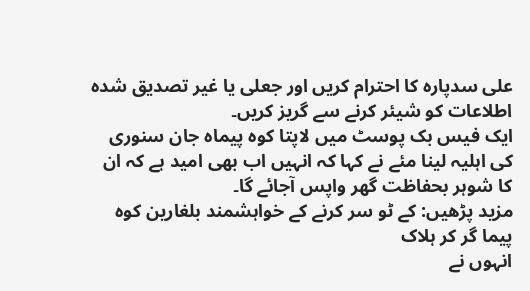علی سدپارہ کا احترام کریں اور جعلی یا غیر تصدیق شدہ اطلاعات کو شیئر کرنے سے گریز کریں۔
ایک فیس بک پوسٹ میں لاپتا کوہ پیماہ جان سنوری کی اہلیہ لینا مئے نے کہا کہ انہیں اب بھی امید ہے کہ ان کا شوہر بحفاظت گھر واپس آجائے گا۔
مزید پڑھیں: کے ٹو سر کرنے کے خواہشمند بلغارین کوہ پیما گر کر ہلاک
انہوں نے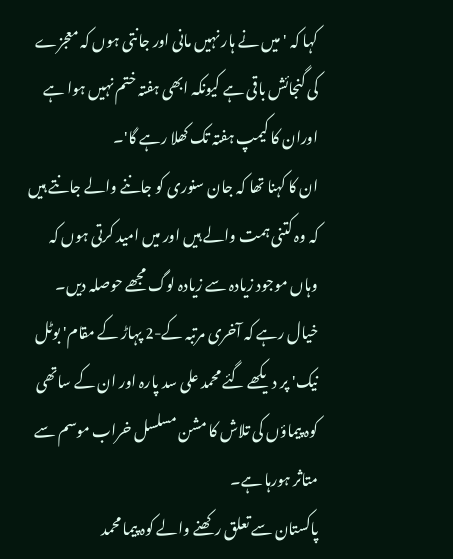کہا کہ 'میں نے ہار نہیں مانی اور جانتی ہوں کہ معجزے کی گنجائش باقی ہے کیونکہ ابھی ہفتہ ختم نہیں ہوا ہے اوران کا کیمپ ہفتہ تک کھلا رہے گا'۔
ان کا کہنا تھا کہ جان سنوری کو جاننے والے جانتے ہیں کہ وہ کتنی ہمت والے ہیں اور میں امید کرتی ہوں کہ وہاں موجود زیادہ سے زیادہ لوگ مجھے حوصلہ دیں۔
خیال رہے کہ آخری مرتبہ کے-2 پہاڑ کے مقام' بوٹل نیک' پر دیکھے گئے محمد علی سد پارہ اور ان کے ساتھی کوہ پیماؤں کی تلاش کا مشن مسلسل خراب موسم سے متاثر ہورہا ہے۔
پاکستان سے تعلق رکھنے والے کوہ پیما محمد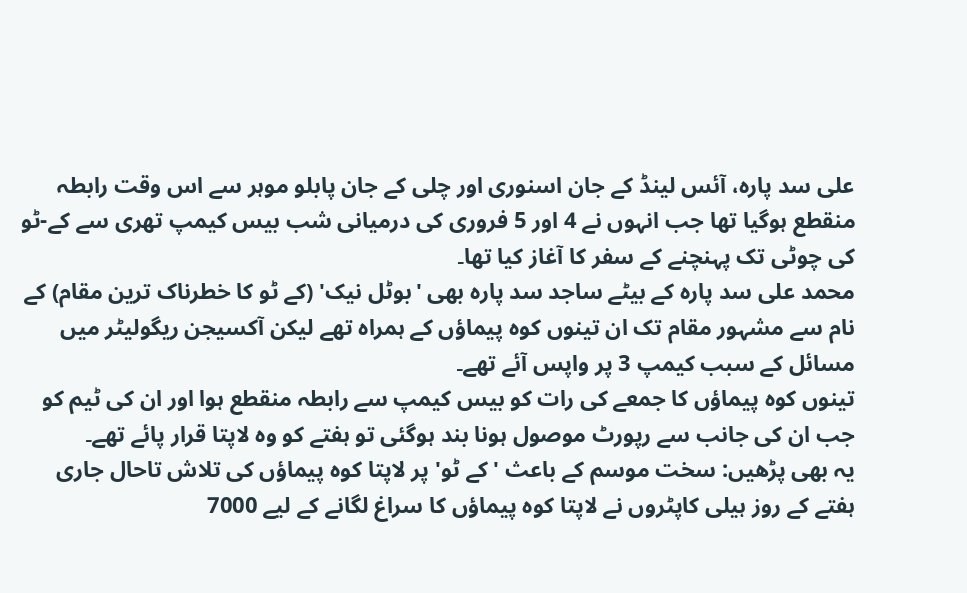علی سد پارہ، آئس لینڈ کے جان اسنوری اور چلی کے جان پابلو موہر سے اس وقت رابطہ منقطع ہوگیا تھا جب انہوں نے 4 اور 5 فروری کی درمیانی شب بیس کیمپ تھری سے کے-ٹو کی چوٹی تک پہنچنے کے سفر کا آغاز کیا تھا۔
محمد علی سد پارہ کے بیٹے ساجد سد پارہ بھی 'بوٹل نیک' (کے ٹو کا خطرناک ترین مقام) کے نام سے مشہور مقام تک ان تینوں کوہ پیماؤں کے ہمراہ تھے لیکن آکسیجن ریگولیٹر میں مسائل کے سبب کیمپ 3 پر واپس آئے تھے۔
تینوں کوہ پیماؤں کا جمعے کی رات کو بیس کیمپ سے رابطہ منقطع ہوا اور ان کی ٹیم کو جب ان کی جانب سے رپورٹ موصول ہونا بند ہوگئی تو ہفتے کو وہ لاپتا قرار پائے تھے۔
یہ بھی پڑھیں: سخت موسم کے باعث 'کے ٹو' پر لاپتا کوہ پیماؤں کی تلاش تاحال جاری
ہفتے کے روز ہیلی کاپٹروں نے لاپتا کوہ پیماؤں کا سراغ لگانے کے لیے 7000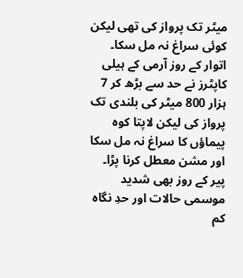میٹر تک پرواز کی تھی لیکن کوئی سراغ نہ مل سکا۔
اتوار کے روز آرمی کے ہیلی کاپٹرز نے حد سے بڑھ کر 7 ہزار 800 میٹر کی بلندی تک پرواز کی لیکن لاپتا کوہ پیماؤں کا سراغ نہ مل سکا اور مشن معطل کرنا پڑا۔
پیر کے روز بھی شدید موسمی حالات اور حدِ نگاہ کم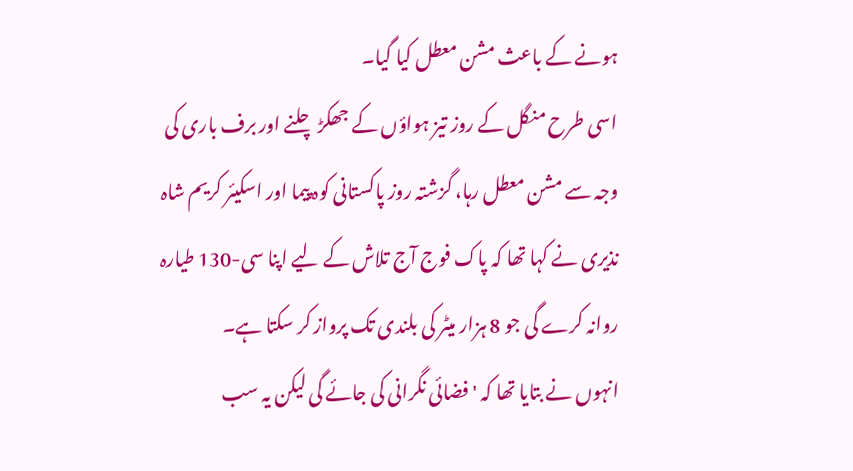ہونے کے باعث مشن معطل کیا گیا۔
اسی طرح منگل کے روز تیز ہواؤں کے جھکڑ چلنے اور برف باری کی وجہ سے مشن معطل رہا، گزشتہ روز پاکستانی کوہ پیما اور اسکیئر کریم شاہ نذیری نے کہا تھا کہ پاک فوج آج تلاش کے لیے اپنا سی-130 طیارہ روانہ کرے گی جو 8 ہزار میٹر کی بلندی تک پرواز کر سکتا ہے۔
انہوں نے بتایا تھا کہ 'فضائی نگرانی کی جائے گی لیکن یہ سب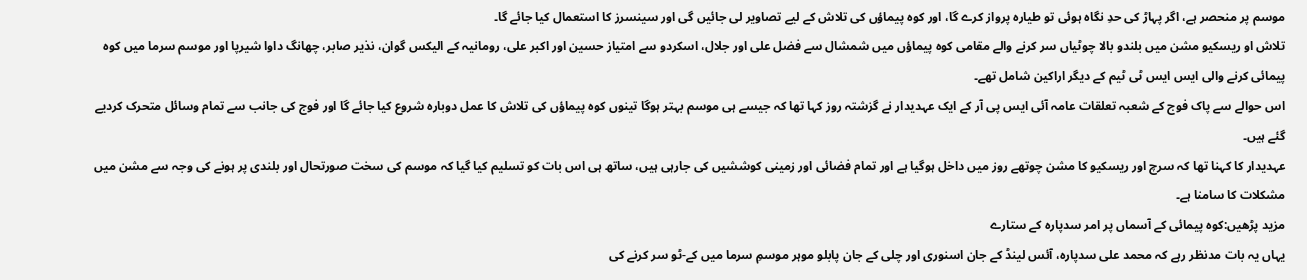موسم پر منحصر ہے، اگر پہاڑ کی حدِ نگاہ ہوئی تو طیارہ پرواز کرے گا، اور کوہ پیماؤں کی تلاش کے لیے تصاویر لی جائیں گی اور سینسرز کا استعمال کیا جائے گا۔
تلاش او ریسکیو مشن میں بلندو بالا چوٹیاں سر کرنے والے مقامی کوہ پیماؤں میں شمشال سے فضل علی اور جلال، اسکردو سے امتیاز حسین اور اکبر علی، رومانیہ کے الیکس گوان، نذیر صابر، چھانگ داوا شیرپا اور موسم سرما میں کوہ پیمائی کرنے والی ایس ایس ٹی ٹیم کے دیگر اراکین شامل تھے۔
اس حوالے سے پاک فوج کے شعبہ تعلقات عامہ آئی ایس پی آر کے ایک عہدیدار نے گزشتہ روز کہا تھا کہ جیسے ہی موسم بہتر ہوگا تینوں کوہ پیماؤں کی تلاش کا عمل دوبارہ شروع کیا جائے گا اور فوج کی جانب سے تمام وسائل متحرک کردیے گئے ہیں۔
عہدیدار کا کہنا تھا کہ سرچ اور ریسکیو کا مشن چوتھے روز میں داخل ہوگیا ہے اور تمام فضائی اور زمینی کوششیں کی جارہی ہیں، ساتھ ہی اس بات کو تسلیم کیا گیا کہ موسم کی سخت صورتحال اور بلندی پر ہونے کی وجہ سے مشن میں مشکلات کا سامنا ہے۔
مزید پڑھیں:کوہ پیمائی کے آسماں پر امر سدپارہ کے ستارے
یہاں یہ بات مدنظر رہے کہ محمد علی سدپارہ، آئس لینڈ کے جان اسنوری اور چلی کے جان پابلو موہر موسمِ سرما میں کے-ٹو سر کرنے کی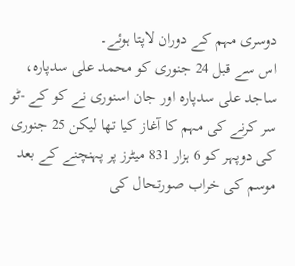دوسری مہم کے دوران لاپتا ہوئے۔
اس سے قبل 24 جنوری کو محمد علی سدپارہ، ساجد علی سدپارہ اور جان اسنوری نے کو کے -ٹو سر کرنے کی مہم کا آغاز کیا تھا لیکن 25 جنوری کی دوپہر کو 6 ہزار 831 میٹرز پر پہنچنے کے بعد موسم کی خراب صورتحال کی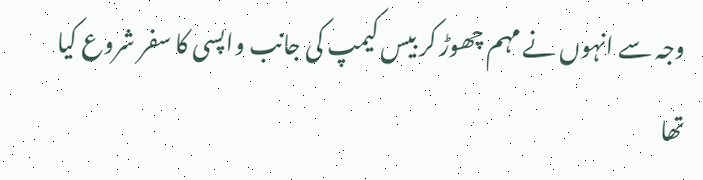وجہ سے انہوں نے مہم چھوڑ کر بیس کیمپ کی جانب واپسی کا سفر شروع کیا تھا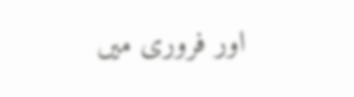اور فروری میں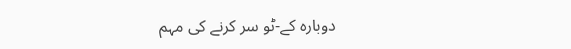دوبارہ کے-ٹو سر کرنے کی مہم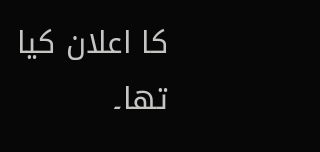کا اعلان کیا تھا۔